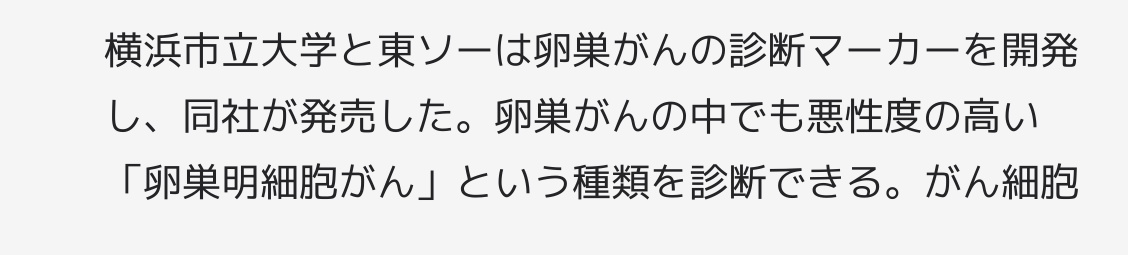横浜市立大学と東ソーは卵巣がんの診断マーカーを開発し、同社が発売した。卵巣がんの中でも悪性度の高い「卵巣明細胞がん」という種類を診断できる。がん細胞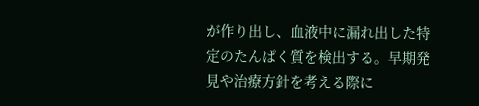が作り出し、血液中に漏れ出した特定のたんぱく質を検出する。早期発見や治療方針を考える際に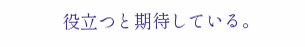役立つと期待している。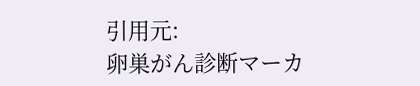引用元:
卵巣がん診断マーカ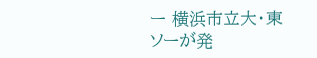ー 横浜市立大・東ソーが発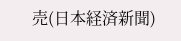売(日本経済新聞)